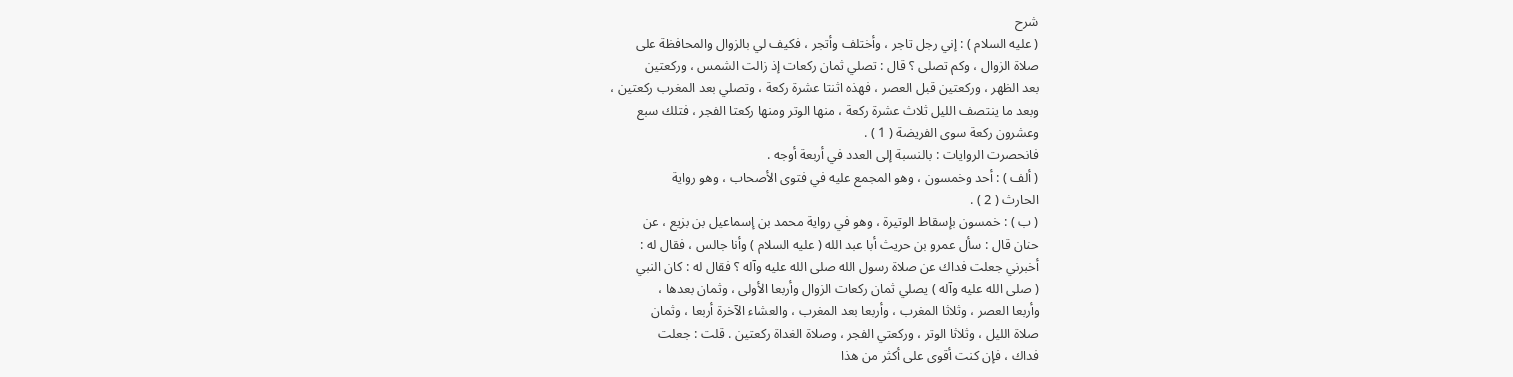شرح
( عليه السلام ) : إني رجل تاجر ، وأختلف وأتجر ، فكيف لي بالزوال والمحافظة على
صلاة الزوال ، وكم تصلى ؟ قال : تصلي ثمان ركعات إذ زالت الشمس ، وركعتين
بعد الظهر ، وركعتين قبل العصر ، فهذه اثنتا عشرة ركعة ، وتصلي بعد المغرب ركعتين ،
وبعد ما ينتصف الليل ثلاث عشرة ركعة ، منها الوتر ومنها ركعتا الفجر ، فتلك سبع
وعشرون ركعة سوى الفريضة ( 1 ) .
فانحصرت الروايات : بالنسبة إلى العدد في أربعة أوجه .
( ألف ) : أحد وخمسون ، وهو المجمع عليه في فتوى الأصحاب ، وهو رواية
الحارث ( 2 ) .
( ب ) : خمسون بإسقاط الوتيرة ، وهو في رواية محمد بن إسماعيل بن بزيع ، عن
حنان قال : سأل عمرو بن حريث أبا عبد الله ( عليه السلام ) وأنا جالس ، فقال له :
أخبرني جعلت فداك عن صلاة رسول الله صلى الله عليه وآله ؟ فقال له : كان النبي
( صلى الله عليه وآله ) يصلي ثمان ركعات الزوال وأربعا الأولى ، وثمان بعدها ،
وأربعا العصر ، وثلاثا المغرب ، وأربعا بعد المغرب ، والعشاء الآخرة أربعا ، وثمان
صلاة الليل ، وثلاثا الوتر ، وركعتي الفجر ، وصلاة الغداة ركعتين . قلت : جعلت
فداك ، فإن كنت أقوى على أكثر من هذا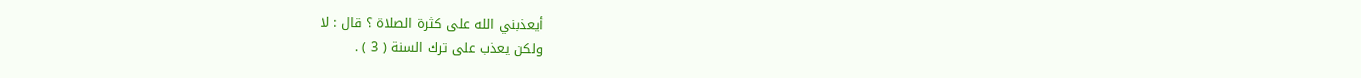أيعذبني الله على كثرة الصلاة ؟ قال : لا
ولكن يعذب على ترك السنة ( 3 ) .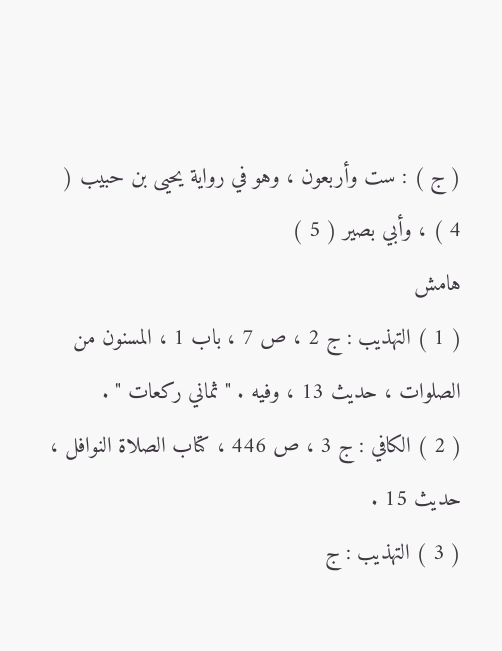( ج ) : ست وأربعون ، وهو في رواية يحيى بن حبيب ( 4 ) ، وأبي بصير ( 5 )
هامش
( 1 ) التهذيب : ج 2 ، ص 7 ، باب 1 ، المسنون من الصلوات ، حديث 13 ، وفيه . " ثماني ركعات " .
( 2 ) الكافي : ج 3 ، ص 446 ، كتاب الصلاة النوافل ، حديث 15 .
( 3 ) التهذيب : ج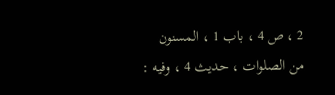2 ، ص 4 ، باب 1 ، المسنون من الصلوات ، حديث 4 ، وفيه :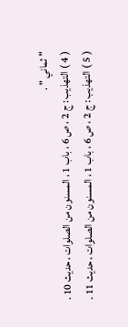" ثماني " .
( 4 ) التهذيب : ج 2 ، ص 6 ، باب 1 ، المسنون من الصلوات ، حديث 10 .
( 5 ) التهذيب : ج 2 ، ص 6 ، باب 1 ، المسنون من الصلوات ، حديث 11 .